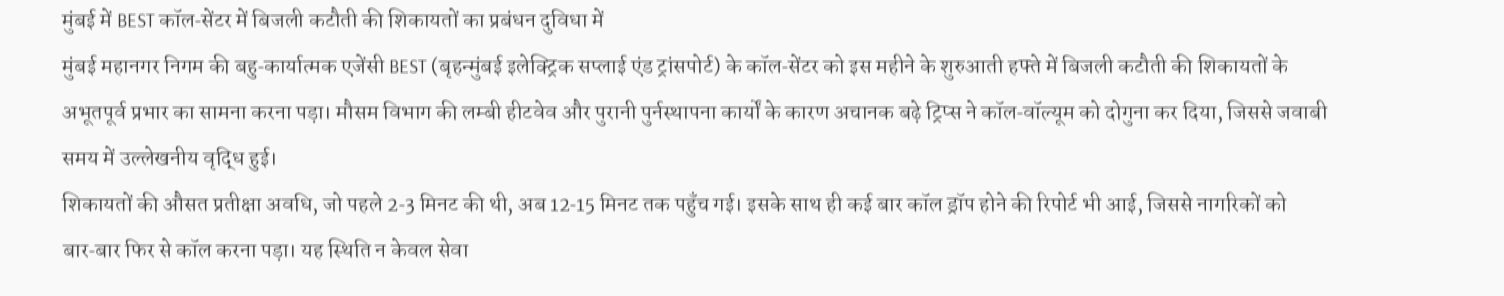मुंबई में BEST कॉल‑सेंटर में बिजली कटौती की शिकायतों का प्रबंधन दुविधा में
मुंबई महानगर निगम की बहु‑कार्यात्मक एजेंसी BEST (बृहन्मुंबई इलेक्ट्रिक सप्लाई एंड ट्रांसपोर्ट) के कॉल‑सेंटर को इस महीने के शुरुआती हफ्ते में बिजली कटौती की शिकायतों के अभूतपूर्व प्रभार का सामना करना पड़ा। मौसम विभाग की लम्बी हीटवेव और पुरानी पुर्नस्थापना कार्यों के कारण अचानक बढ़े ट्रिप्स ने कॉल‑वॉल्यूम को दोगुना कर दिया, जिससे जवाबी समय में उल्लेखनीय वृद्धि हुई।
शिकायतों की औसत प्रतीक्षा अवधि, जो पहले 2‑3 मिनट की थी, अब 12‑15 मिनट तक पहुँच गई। इसके साथ ही कई बार कॉल ड्रॉप होने की रिपोर्ट भी आई, जिससे नागरिकों को बार‑बार फिर से कॉल करना पड़ा। यह स्थिति न केवल सेवा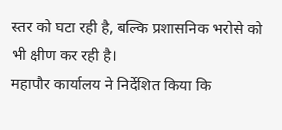स्तर को घटा रही है, बल्कि प्रशासनिक भरोसे को भी क्षीण कर रही है।
महापौर कार्यालय ने निर्देशित किया कि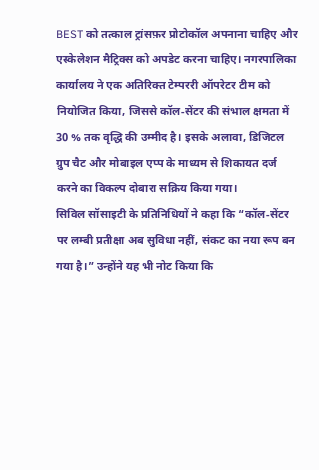BEST को तत्काल ट्रांसफ़र प्रोटोकॉल अपनाना चाहिए और एस्केलेशन मैट्रिक्स को अपडेट करना चाहिए। नगरपालिका कार्यालय ने एक अतिरिक्त टेम्पररी ऑपरेटर टीम को नियोजित किया, जिससे कॉल‑सेंटर की संभाल क्षमता में 30 % तक वृद्धि की उम्मीद है। इसके अलावा, डिजिटल ग्रुप चैट और मोबाइल एप्प के माध्यम से शिकायत दर्ज करने का विकल्प दोबारा सक्रिय किया गया।
सिविल सॉसाइटी के प्रतिनिधियों ने कहा कि “कॉल‑सेंटर पर लम्बी प्रतीक्षा अब सुविधा नहीं, संकट का नया रूप बन गया है।” उन्होंने यह भी नोट किया कि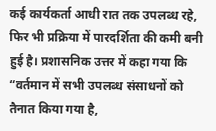कई कार्यकर्ता आधी रात तक उपलब्ध रहे, फिर भी प्रक्रिया में पारदर्शिता की कमी बनी हुई है। प्रशासनिक उत्तर में कहा गया कि “वर्तमान में सभी उपलब्ध संसाधनों को तैनात किया गया है,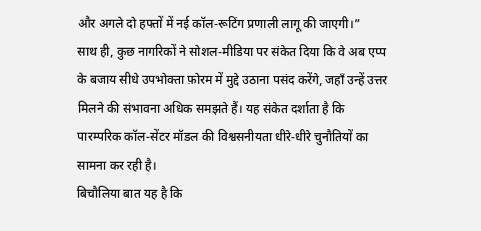और अगले दो हफ्तों में नई कॉल‑रूटिंग प्रणाली लागू की जाएगी।”
साथ ही, कुछ नागरिकों ने सोशल‑मीडिया पर संकेत दिया कि वे अब एप्प के बजाय सीधे उपभोक्ता फ़ोरम में मुद्दे उठाना पसंद करेंगे, जहाँ उन्हें उत्तर मिलने की संभावना अधिक समझते हैं। यह संकेत दर्शाता है कि पारम्परिक कॉल‑सेंटर मॉडल की विश्वसनीयता धीरे‑धीरे चुनौतियों का सामना कर रही है।
बिचौलिया बात यह है कि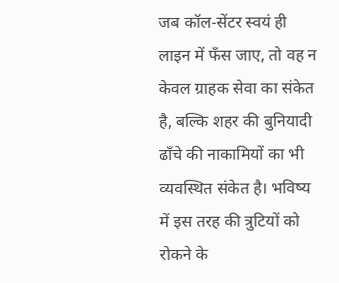जब कॉल‑सेंटर स्वयं ही लाइन में फँस जाए, तो वह न केवल ग्राहक सेवा का संकेत है, बल्कि शहर की बुनियादी ढाँचे की नाकामियों का भी व्यवस्थित संकेत है। भविष्य में इस तरह की त्रुटियों को रोकने के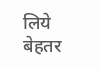लिये बेहतर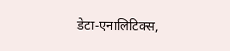डेटा‑एनालिटिक्स,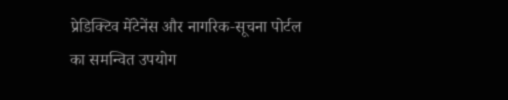प्रेडिक्टिव मेंटेनेंस और नागरिक‑सूचना पोर्टल का समन्वित उपयोग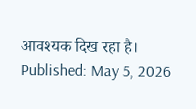आवश्यक दिख रहा है।
Published: May 5, 2026